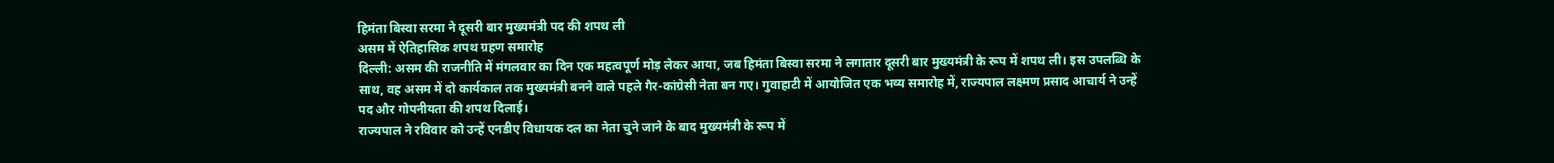हिमंता बिस्वा सरमा ने दूसरी बार मुख्यमंत्री पद की शपथ ली
असम में ऐतिहासिक शपथ ग्रहण समारोह
दिल्ली: असम की राजनीति में मंगलवार का दिन एक महत्वपूर्ण मोड़ लेकर आया, जब हिमंता बिस्वा सरमा ने लगातार दूसरी बार मुख्यमंत्री के रूप में शपथ ली। इस उपलब्धि के साथ, वह असम में दो कार्यकाल तक मुख्यमंत्री बनने वाले पहले गैर-कांग्रेसी नेता बन गए। गुवाहाटी में आयोजित एक भव्य समारोह में, राज्यपाल लक्ष्मण प्रसाद आचार्य ने उन्हें पद और गोपनीयता की शपथ दिलाई।
राज्यपाल ने रविवार को उन्हें एनडीए विधायक दल का नेता चुने जाने के बाद मुख्यमंत्री के रूप में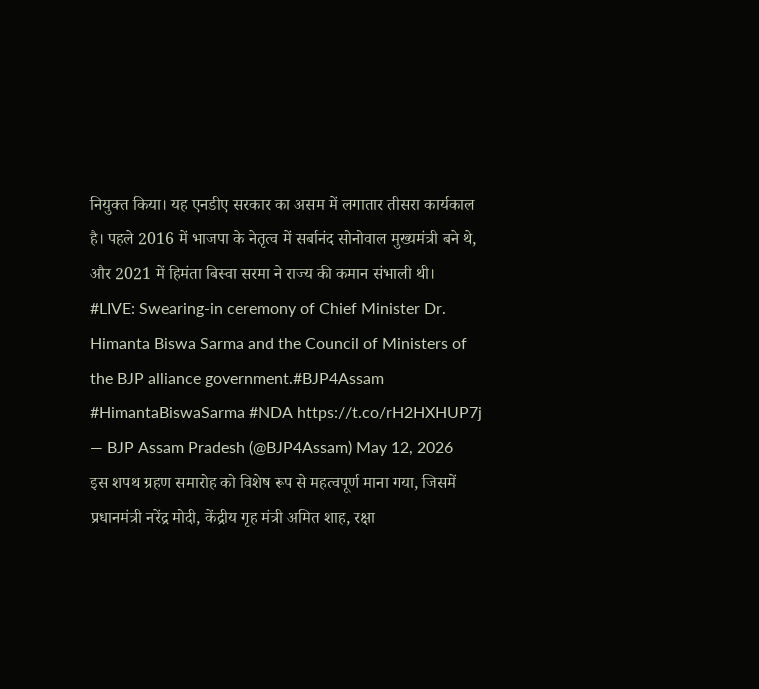नियुक्त किया। यह एनडीए सरकार का असम में लगातार तीसरा कार्यकाल है। पहले 2016 में भाजपा के नेतृत्व में सर्बानंद सोनोवाल मुख्यमंत्री बने थे, और 2021 में हिमंता बिस्वा सरमा ने राज्य की कमान संभाली थी।
#LIVE: Swearing-in ceremony of Chief Minister Dr. Himanta Biswa Sarma and the Council of Ministers of the BJP alliance government.#BJP4Assam #HimantaBiswaSarma #NDA https://t.co/rH2HXHUP7j
— BJP Assam Pradesh (@BJP4Assam) May 12, 2026
इस शपथ ग्रहण समारोह को विशेष रूप से महत्वपूर्ण माना गया, जिसमें प्रधानमंत्री नरेंद्र मोदी, केंद्रीय गृह मंत्री अमित शाह, रक्षा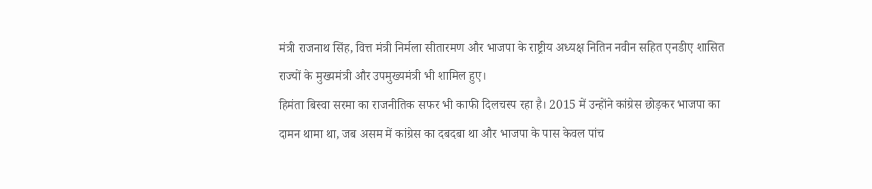मंत्री राजनाथ सिंह, वित्त मंत्री निर्मला सीतारमण और भाजपा के राष्ट्रीय अध्यक्ष नितिन नवीन सहित एनडीए शासित राज्यों के मुख्यमंत्री और उपमुख्यमंत्री भी शामिल हुए।
हिमंता बिस्वा सरमा का राजनीतिक सफर भी काफी दिलचस्प रहा है। 2015 में उन्होंने कांग्रेस छोड़कर भाजपा का दामन थामा था, जब असम में कांग्रेस का दबदबा था और भाजपा के पास केवल पांच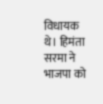विधायक थे। हिमंता सरमा ने भाजपा को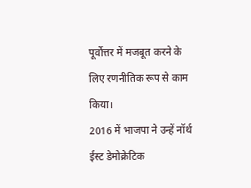पूर्वोत्तर में मजबूत करने के लिए रणनीतिक रूप से काम किया।
2016 में भाजपा ने उन्हें नॉर्थ ईस्ट डेमोक्रेटिक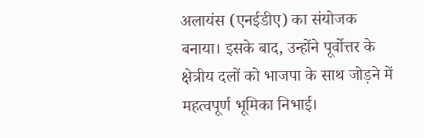अलायंस (एनईडीए) का संयोजक बनाया। इसके बाद, उन्होंने पूर्वोत्तर के क्षेत्रीय दलों को भाजपा के साथ जोड़ने में महत्वपूर्ण भूमिका निभाई।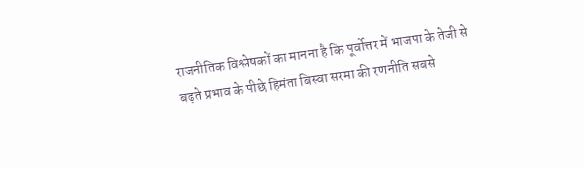राजनीतिक विश्लेषकों का मानना है कि पूर्वोत्तर में भाजपा के तेजी से बढ़ते प्रभाव के पीछे हिमंता बिस्वा सरमा की रणनीति सबसे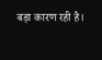बड़ा कारण रही है।